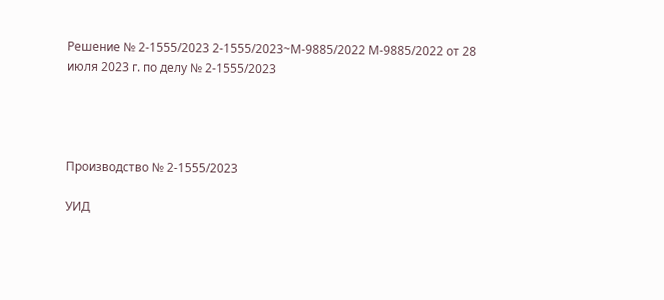Решение № 2-1555/2023 2-1555/2023~М-9885/2022 М-9885/2022 от 28 июля 2023 г. по делу № 2-1555/2023




Производство № 2-1555/2023

УИД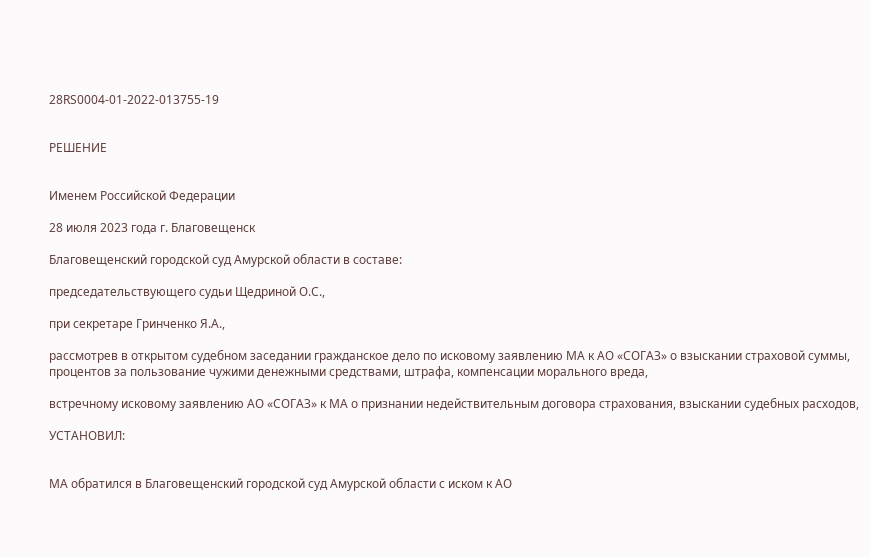28RS0004-01-2022-013755-19


РЕШЕНИЕ


Именем Российской Федерации

28 июля 2023 года г. Благовещенск

Благовещенский городской суд Амурской области в составе:

председательствующего судьи Щедриной О.С.,

при секретаре Гринченко Я.А.,

рассмотрев в открытом судебном заседании гражданское дело по исковому заявлению МА к АО «СОГАЗ» о взыскании страховой суммы, процентов за пользование чужими денежными средствами, штрафа, компенсации морального вреда,

встречному исковому заявлению АО «СОГАЗ» к МА о признании недействительным договора страхования, взыскании судебных расходов,

УСТАНОВИЛ:


МА обратился в Благовещенский городской суд Амурской области с иском к АО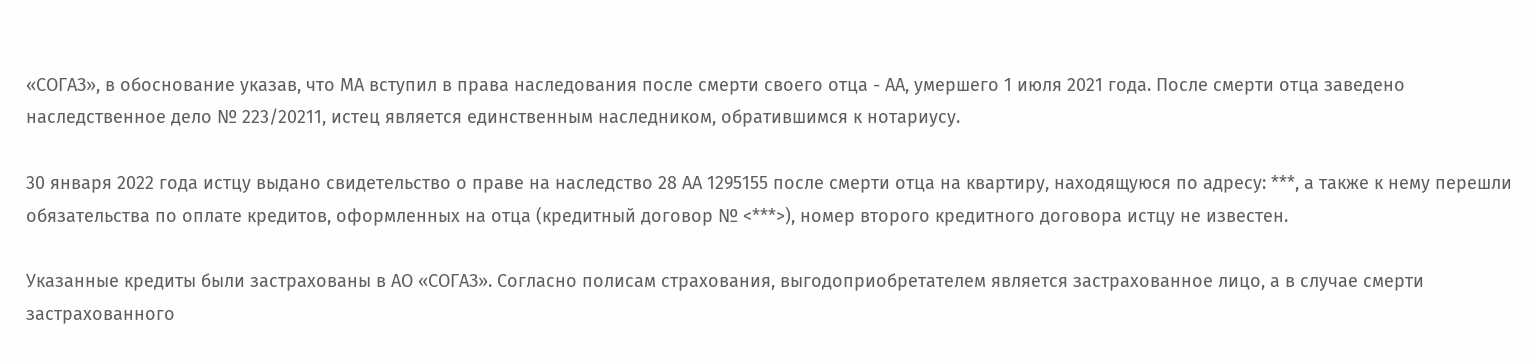«СОГАЗ», в обоснование указав, что МА вступил в права наследования после смерти своего отца - АА, умершего 1 июля 2021 года. После смерти отца заведено наследственное дело № 223/20211, истец является единственным наследником, обратившимся к нотариусу.

30 января 2022 года истцу выдано свидетельство о праве на наследство 28 АА 1295155 после смерти отца на квартиру, находящуюся по адресу: ***, а также к нему перешли обязательства по оплате кредитов, оформленных на отца (кредитный договор № <***>), номер второго кредитного договора истцу не известен.

Указанные кредиты были застрахованы в АО «СОГАЗ». Согласно полисам страхования, выгодоприобретателем является застрахованное лицо, а в случае смерти застрахованного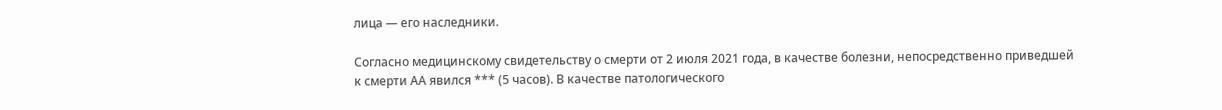лица — его наследники.

Согласно медицинскому свидетельству о смерти от 2 июля 2021 года, в качестве болезни, непосредственно приведшей к смерти АА явился *** (5 часов). В качестве патологического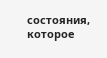состояния, которое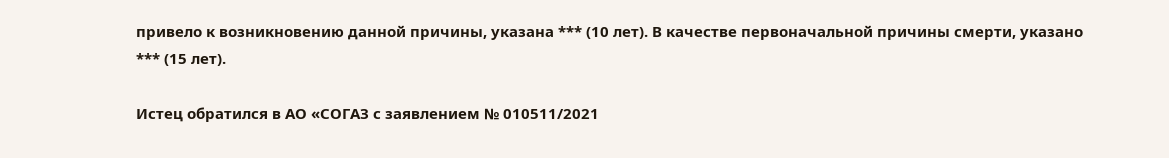привело к возникновению данной причины, указана *** (10 лет). В качестве первоначальной причины смерти, указано *** (15 лет).

Истец обратился в АО «СОГАЗ с заявлением № 010511/2021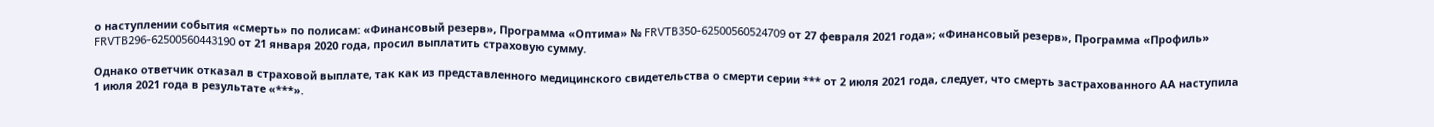о наступлении события «смерть» по полисам: «Финансовый резерв», Программа «Оптима» № FRVTB350-62500560524709 от 27 февраля 2021 года»; «Финансовый резерв», Программа «Профиль» FRVTB296-62500560443190 от 21 января 2020 года, просил выплатить страховую сумму.

Однако ответчик отказал в страховой выплате, так как из представленного медицинского свидетельства о смерти серии *** от 2 июля 2021 года, следует, что смерть застрахованного АА наступила 1 июля 2021 года в результате «***».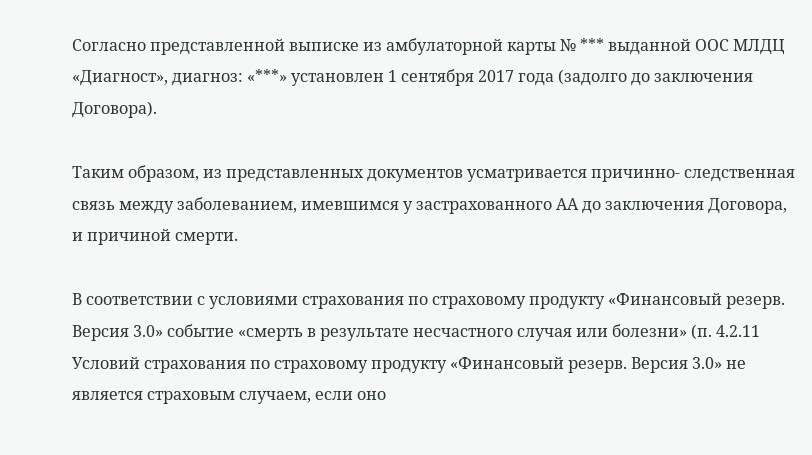Согласно представленной выписке из амбулаторной карты № *** выданной ООС МЛДЦ «Диагност», диагноз: «***» установлен 1 сентября 2017 года (задолго до заключения Договора).

Таким образом, из представленных документов усматривается причинно- следственная связь между заболеванием, имевшимся у застрахованного АА до заключения Договора, и причиной смерти.

В соответствии с условиями страхования по страховому продукту «Финансовый резерв. Версия 3.0» событие «смерть в результате несчастного случая или болезни» (п. 4.2.11 Условий страхования по страховому продукту «Финансовый резерв. Версия 3.0» не является страховым случаем, если оно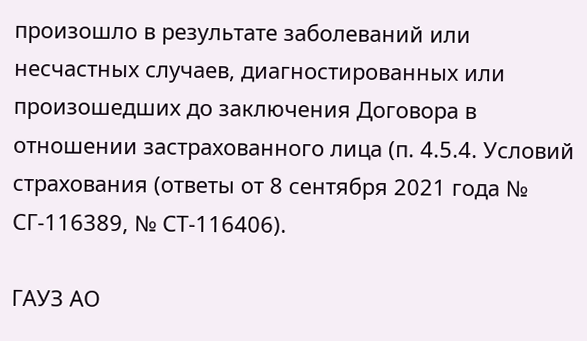произошло в результате заболеваний или несчастных случаев, диагностированных или произошедших до заключения Договора в отношении застрахованного лица (п. 4.5.4. Условий страхования (ответы от 8 сентября 2021 года № СГ-116389, № СТ-116406).

ГАУЗ АО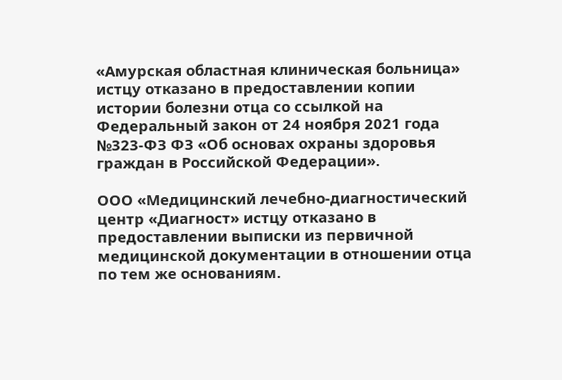«Амурская областная клиническая больница» истцу отказано в предоставлении копии истории болезни отца со ссылкой на Федеральный закон от 24 ноября 2021 года №323-ФЗ ФЗ «Об основах охраны здоровья граждан в Российской Федерации».

ООО «Медицинский лечебно-диагностический центр «Диагност» истцу отказано в предоставлении выписки из первичной медицинской документации в отношении отца по тем же основаниям.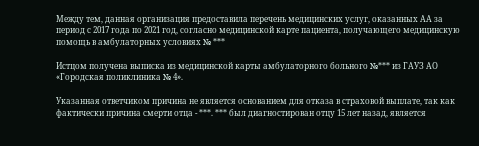Между тем, данная организация предоставила перечень медицинских услуг, оказанных АА за период с 2017 года по 2021 год, согласно медицинской карте пациента, получающего медицинскую помощь в амбулаторных условиях № ***

Истцом получена выписка из медицинской карты амбулаторного больного №*** из ГАУЗ АО «Городская поликлиника № 4».

Указанная ответчиком причина не является основанием для отказа в страховой выплате, так как фактически причина смерти отца - ***. *** был диагностирован отцу 15 лет назад, является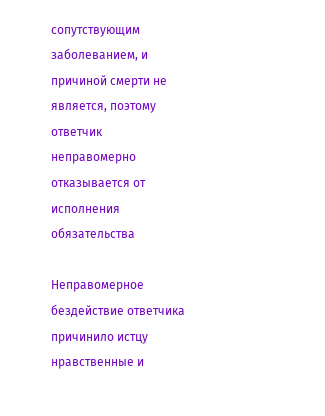сопутствующим заболеванием, и причиной смерти не является, поэтому ответчик неправомерно отказывается от исполнения обязательства

Неправомерное бездействие ответчика причинило истцу нравственные и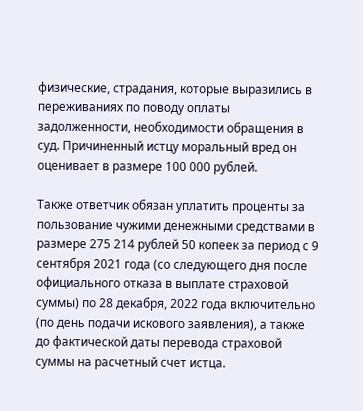физические, страдания, которые выразились в переживаниях по поводу оплаты задолженности, необходимости обращения в суд. Причиненный истцу моральный вред он оценивает в размере 100 000 рублей.

Также ответчик обязан уплатить проценты за пользование чужими денежными средствами в размере 275 214 рублей 50 копеек за период с 9 сентября 2021 года (со следующего дня после официального отказа в выплате страховой суммы) по 28 декабря, 2022 года включительно (по день подачи искового заявления), а также до фактической даты перевода страховой суммы на расчетный счет истца.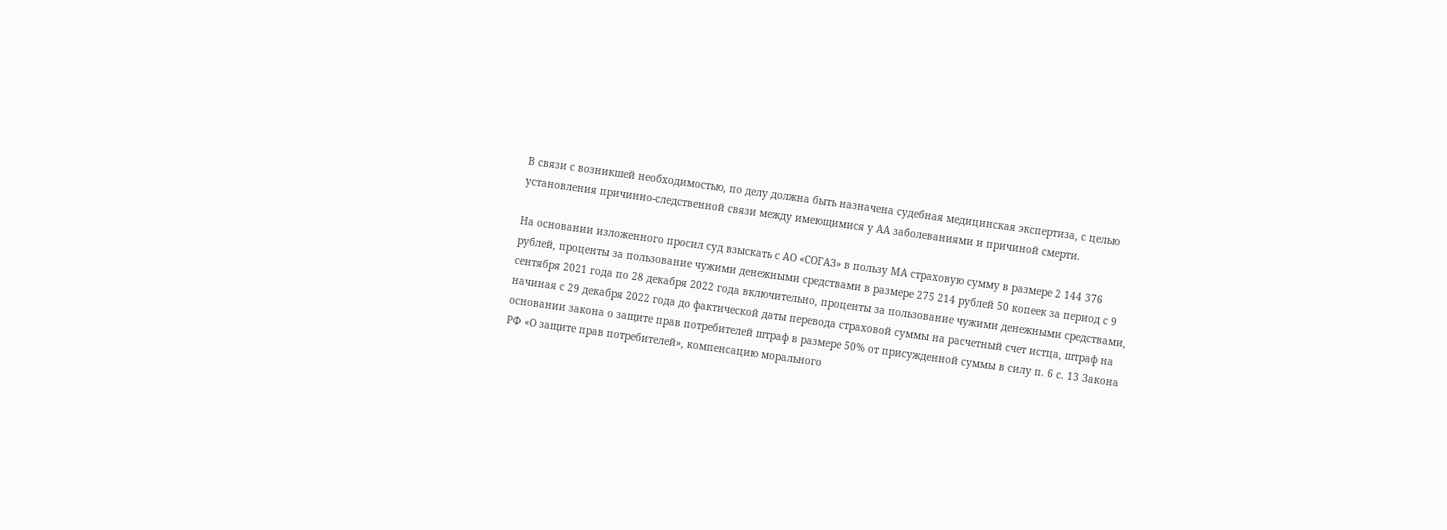В связи с возникшей необходимостью, по делу должна быть назначена судебная медицинская экспертиза, с целью установления причинно-следственной связи между имеющимися у АА заболеваниями и причиной смерти.

На основании изложенного просил суд взыскать с АО «СОГАЗ» в пользу МА страховую сумму в размере 2 144 376 рублей, проценты за пользование чужими денежными средствами в размере 275 214 рублей 50 копеек за период с 9 сентября 2021 года по 28 декабря 2022 года включительно, проценты за пользование чужими денежными средствами, начиная с 29 декабря 2022 года до фактической даты перевода страховой суммы на расчетный счет истца, штраф на основании закона о защите прав потребителей штраф в размере 50% от присужденной суммы в силу п. 6 с. 13 Закона РФ «О защите прав потребителей», компенсацию морального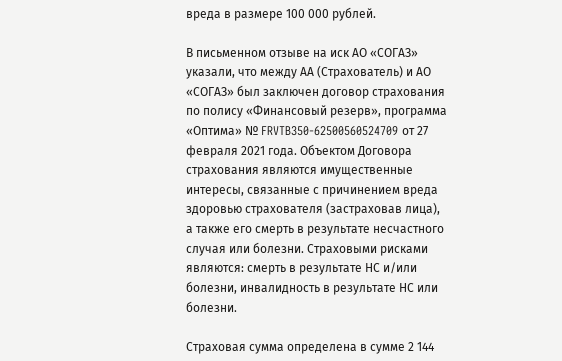вреда в размере 100 000 рублей.

В письменном отзыве на иск АО «СОГАЗ» указали, что между АА (Страхователь) и АО «СОГАЗ» был заключен договор страхования по полису «Финансовый резерв», программа «Оптима» № FRVTB350-62500560524709 от 27 февраля 2021 года. Объектом Договора страхования являются имущественные интересы, связанные с причинением вреда здоровью страхователя (застраховав лица), а также его смерть в результате несчастного случая или болезни. Страховыми рисками являются: смерть в результате НС и/или болезни, инвалидность в результате НС или болезни.

Страховая сумма определена в сумме 2 144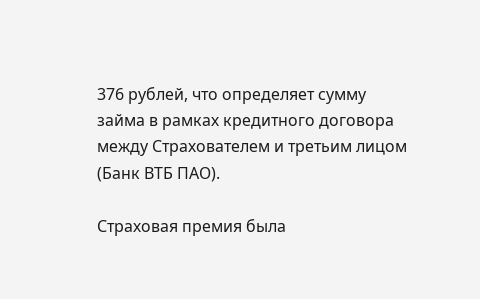376 рублей, что определяет сумму займа в рамках кредитного договора между Страхователем и третьим лицом (Банк ВТБ ПАО).

Страховая премия была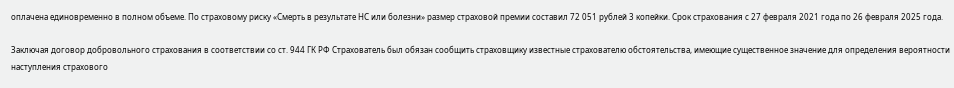оплачена единовременно в полном объеме. По страховому риску «Смерть в результате НС или болезни» размер страховой премии составил 72 051 рублей 3 копейки. Срок страхования с 27 февраля 2021 года по 26 февраля 2025 года.

Заключая договор добровольного страхования в соответствии со ст. 944 ГК РФ Страхователь был обязан сообщить страховщику известные страхователю обстоятельства, имеющие существенное значение для определения вероятности наступления страхового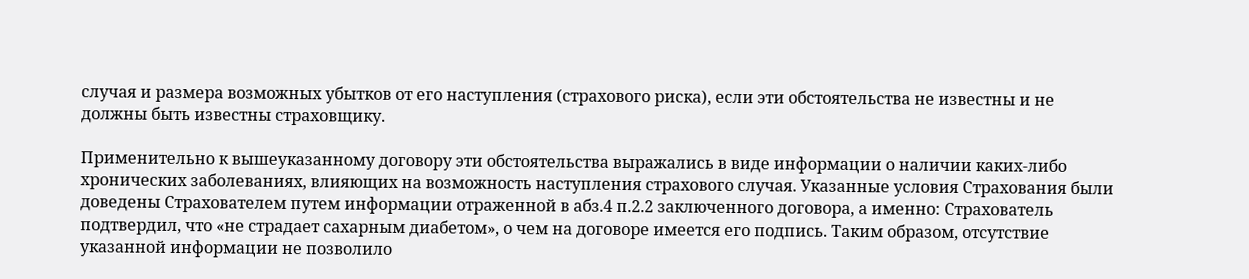случая и размера возможных убытков от его наступления (страхового риска), если эти обстоятельства не известны и не должны быть известны страховщику.

Применительно к вышеуказанному договору эти обстоятельства выражались в виде информации о наличии каких-либо хронических заболеваниях, влияющих на возможность наступления страхового случая. Указанные условия Страхования были доведены Страхователем путем информации отраженной в абз.4 п.2.2 заключенного договора, а именно: Страхователь подтвердил, что «не страдает сахарным диабетом», о чем на договоре имеется его подпись. Таким образом, отсутствие указанной информации не позволило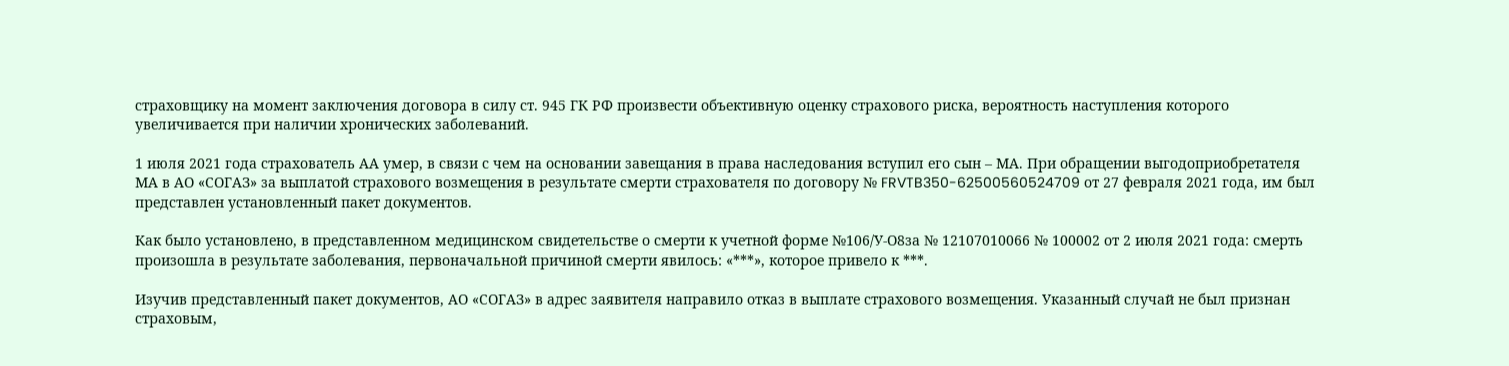страховщику на момент заключения договора в силу ст. 945 ГК РФ произвести объективную оценку страхового риска, вероятность наступления которого увеличивается при наличии хронических заболеваний.

1 июля 2021 года страхователь АА умер, в связи с чем на основании завещания в права наследования вступил его сын – МА. При обращении выгодоприобретателя МА в АО «СОГАЗ» за выплатой страхового возмещения в результате смерти страхователя по договору № FRVTB350-62500560524709 от 27 февраля 2021 года, им был представлен установленный пакет документов.

Как было установлено, в представленном медицинском свидетельстве о смерти к учетной форме №106/У-О8за № 12107010066 № 100002 от 2 июля 2021 года: смерть произошла в результате заболевания, первоначальной причиной смерти явилось: «***», которое привело к ***.

Изучив представленный пакет документов, АО «СОГАЗ» в адрес заявителя направило отказ в выплате страхового возмещения. Указанный случай не был признан страховым,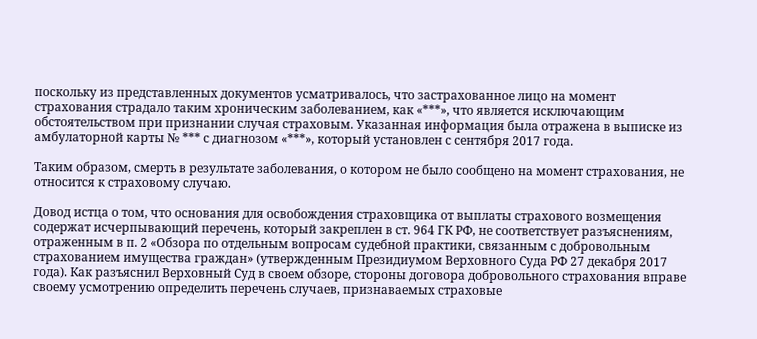поскольку из представленных документов усматривалось, что застрахованное лицо на момент страхования страдало таким хроническим заболеванием, как «***», что является исключающим обстоятельством при признании случая страховым. Указанная информация была отражена в выписке из амбулаторной карты № *** с диагнозом «***», который установлен с сентября 2017 года.

Таким образом, смерть в результате заболевания, о котором не было сообщено на момент страхования, не относится к страховому случаю.

Довод истца о том, что основания для освобождения страховщика от выплаты страхового возмещения содержат исчерпывающий перечень, который закреплен в ст. 964 ГК РФ, не соответствует разъяснениям, отраженным в п. 2 «Обзора по отдельным вопросам судебной практики, связанным с добровольным страхованием имущества граждан» (утвержденным Президиумом Верховного Суда РФ 27 декабря 2017 года). Как разъяснил Верховный Суд в своем обзоре, стороны договора добровольного страхования вправе своему усмотрению определить перечень случаев, признаваемых страховые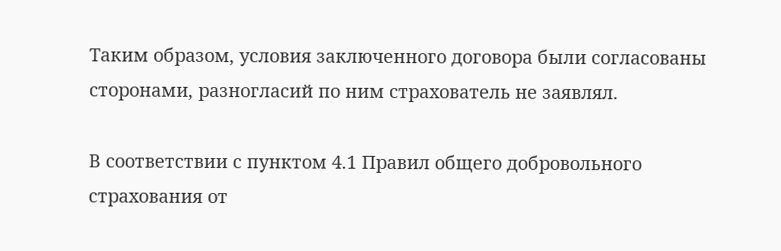Таким образом, условия заключенного договора были согласованы сторонами, разногласий по ним страхователь не заявлял.

В соответствии с пунктом 4.1 Правил общего добровольного страхования от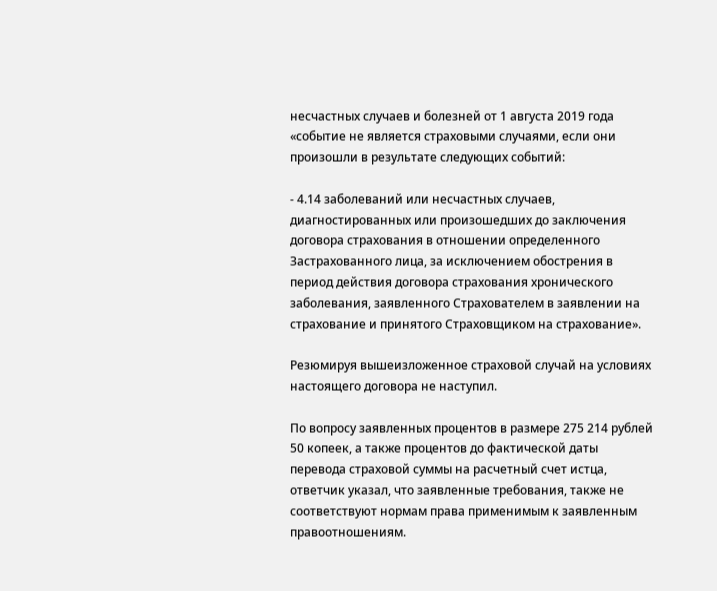несчастных случаев и болезней от 1 августа 2019 года «событие не является страховыми случаями, если они произошли в результате следующих событий:

- 4.14 заболеваний или несчастных случаев, диагностированных или произошедших до заключения договора страхования в отношении определенного Застрахованного лица, за исключением обострения в период действия договора страхования хронического заболевания, заявленного Страхователем в заявлении на страхование и принятого Страховщиком на страхование».

Резюмируя вышеизложенное страховой случай на условиях настоящего договора не наступил.

По вопросу заявленных процентов в размере 275 214 рублей 50 копеек, а также процентов до фактической даты перевода страховой суммы на расчетный счет истца, ответчик указал, что заявленные требования, также не соответствуют нормам права применимым к заявленным правоотношениям.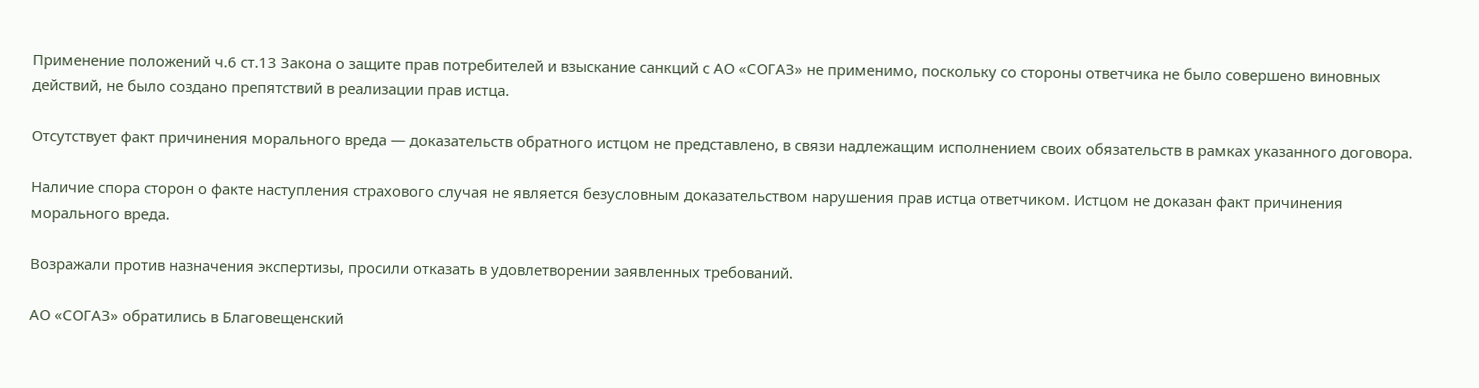Применение положений ч.6 ст.13 Закона о защите прав потребителей и взыскание санкций с АО «СОГАЗ» не применимо, поскольку со стороны ответчика не было совершено виновных действий, не было создано препятствий в реализации прав истца.

Отсутствует факт причинения морального вреда — доказательств обратного истцом не представлено, в связи надлежащим исполнением своих обязательств в рамках указанного договора.

Наличие спора сторон о факте наступления страхового случая не является безусловным доказательством нарушения прав истца ответчиком. Истцом не доказан факт причинения морального вреда.

Возражали против назначения экспертизы, просили отказать в удовлетворении заявленных требований.

АО «СОГАЗ» обратились в Благовещенский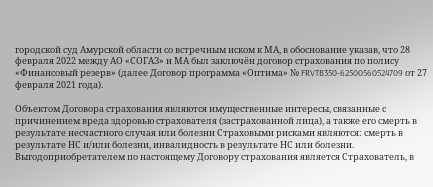городской суд Амурской области со встречным иском к МА, в обоснование указав, что 28 февраля 2022 между АО «СОГАЗ» и МА был заключён договор страхования по полису «Финансовый резерв» (далее Договор программа «Оптима» № FRVTB350-62500560524709 от 27 февраля 2021 года).

Объектом Договора страхования являются имущественные интересы, связанные с причинением вреда здоровью страхователя (застрахованной лица), а также его смерть в результате несчастного случая или болезни Страховыми рисками являются: смерть в результате НС и/или болезни, инвалидность в результате НС или болезни. Выгодоприобретателем по настоящему Договору страхования является Страхователь, в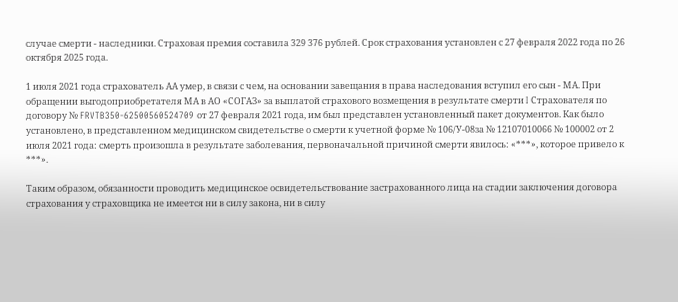случае смерти - наследники. Страховая премия составила 329 376 рублей. Срок страхования установлен с 27 февраля 2022 года по 26 октября 2025 года.

1 июля 2021 года страхователь АА умер, в связи с чем, на основании завещания в права наследования вступил его сын - МА. При обращении выгодоприобретателя МА в АО «СОГАЗ» за выплатой страхового возмещения в результате смерти I Страхователя по договору № FRVTB350-62500560524709 от 27 февраля 2021 года, им был представлен установленный пакет документов. Как было установлено, в представленном медицинском свидетельстве о смерти к учетной форме № 106/У-08за № 12107010066 № 100002 от 2 июля 2021 года: смерть произошла в результате заболевания, первоначальной причиной смерти явилось: «***», которое привело к ***».

Таким образом, обязанности проводить медицинское освидетельствование застрахованного лица на стадии заключения договора страхования у страховщика не имеется ни в силу закона, ни в силу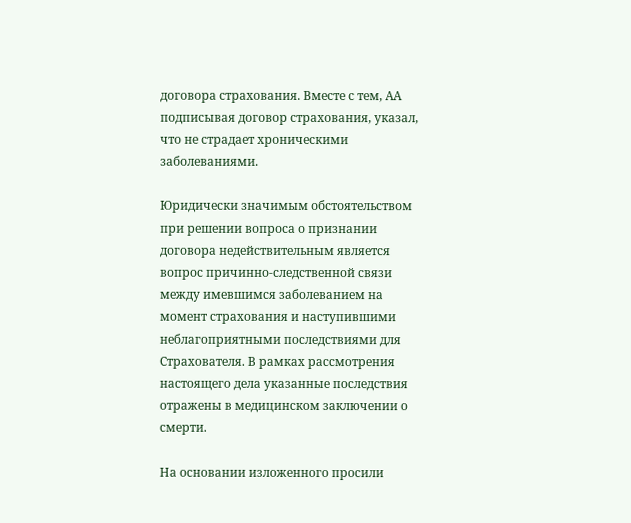договора страхования. Вместе с тем, АА подписывая договор страхования, указал, что не страдает хроническими заболеваниями.

Юридически значимым обстоятельством при решении вопроса о признании договора недействительным является вопрос причинно-следственной связи между имевшимся заболеванием на момент страхования и наступившими неблагоприятными последствиями для Страхователя. В рамках рассмотрения настоящего дела указанные последствия отражены в медицинском заключении о смерти.

На основании изложенного просили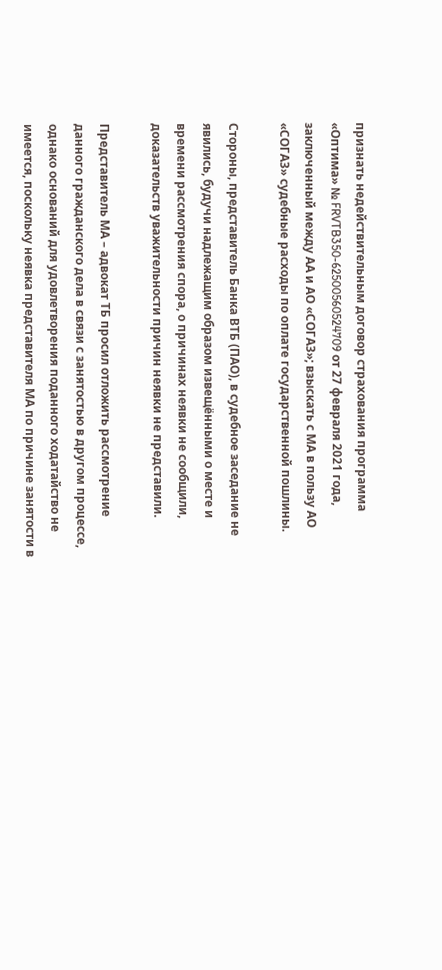признать недействительным договор страхования программа «Оптима» № FRVTB350-62500560524709 от 27 февраля 2021 года, заключенный между АА и АО «СОГАЗ»; взыскать с МА в пользу АО «СОГАЗ» судебные расходы по оплате государственной пошлины.

Стороны, представитель Банка ВТБ (ПАО), в судебное заседание не явились, будучи надлежащим образом извещёнными о месте и времени рассмотрения спора, о причинах неявки не сообщили, доказательств уважительности причин неявки не представили.

Представитель МА – адвокат ТБ просил отложить рассмотрение данного гражданского дела в связи с занятостью в другом процессе, однако оснований для удовлетворения поданного ходатайство не имеется, поскольку неявка представителя МА по причине занятости в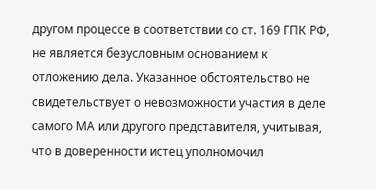другом процессе в соответствии со ст. 169 ГПК РФ, не является безусловным основанием к отложению дела. Указанное обстоятельство не свидетельствует о невозможности участия в деле самого МА или другого представителя, учитывая, что в доверенности истец уполномочил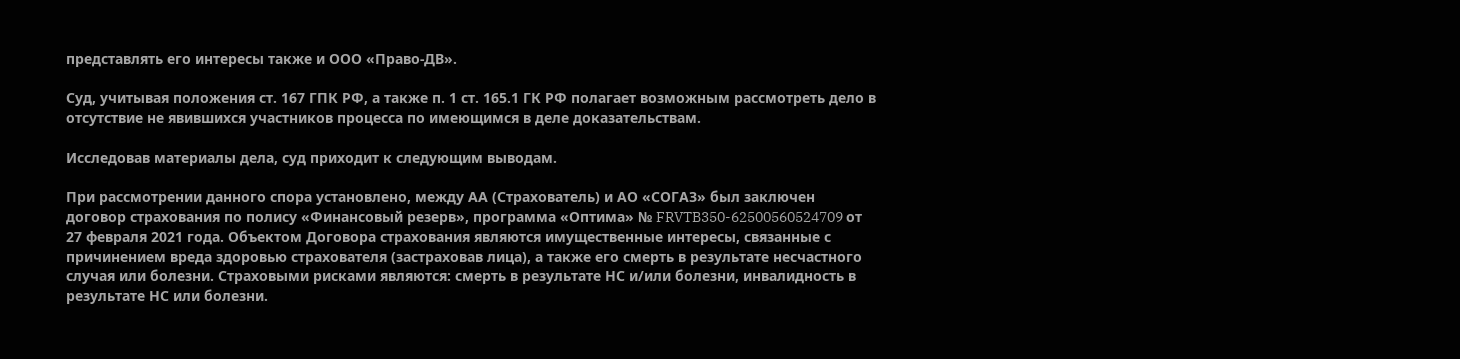представлять его интересы также и ООО «Право-ДВ».

Суд, учитывая положения ст. 167 ГПК РФ, а также п. 1 ст. 165.1 ГК РФ полагает возможным рассмотреть дело в отсутствие не явившихся участников процесса по имеющимся в деле доказательствам.

Исследовав материалы дела, суд приходит к следующим выводам.

При рассмотрении данного спора установлено, между АА (Страхователь) и АО «СОГАЗ» был заключен договор страхования по полису «Финансовый резерв», программа «Оптима» № FRVTB350-62500560524709 от 27 февраля 2021 года. Объектом Договора страхования являются имущественные интересы, связанные с причинением вреда здоровью страхователя (застраховав лица), а также его смерть в результате несчастного случая или болезни. Страховыми рисками являются: смерть в результате НС и/или болезни, инвалидность в результате НС или болезни.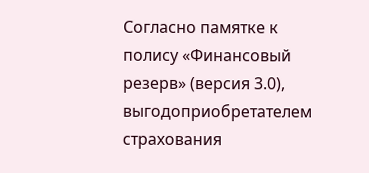Согласно памятке к полису «Финансовый резерв» (версия 3.0), выгодоприобретателем страхования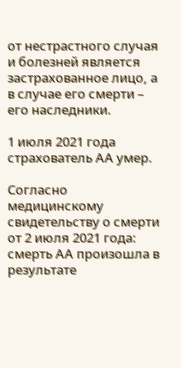от нестрастного случая и болезней является застрахованное лицо, а в случае его смерти – его наследники.

1 июля 2021 года страхователь АА умер.

Согласно медицинскому свидетельству о смерти от 2 июля 2021 года: смерть АА произошла в результате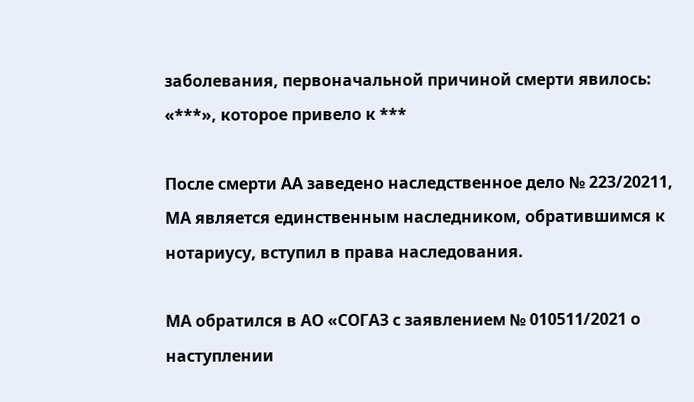заболевания, первоначальной причиной смерти явилось: «***», которое привело к ***

После смерти АА заведено наследственное дело № 223/20211, МА является единственным наследником, обратившимся к нотариусу, вступил в права наследования.

МА обратился в АО «СОГАЗ с заявлением № 010511/2021 о наступлении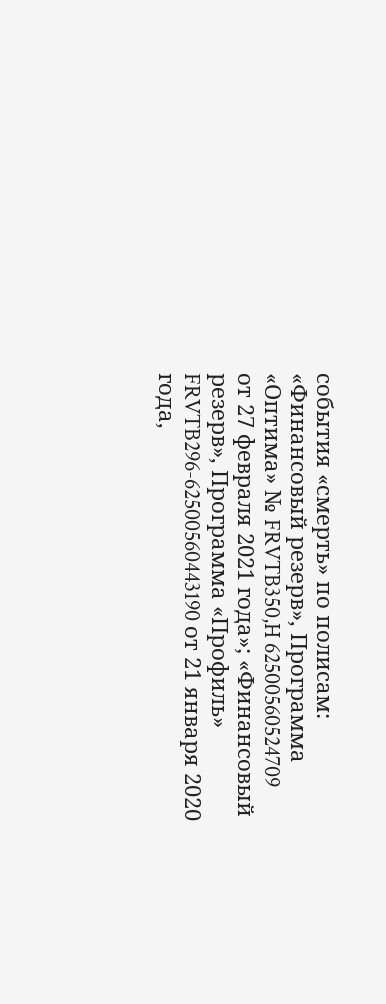события «смерть» по полисам: «Финансовый резерв», Программа «Оптима» № FRVTB350,H 62500560524709 от 27 февраля 2021 года»; «Финансовый резерв», Программа «Профиль» FRVTB296-62500560443190 от 21 января 2020 года,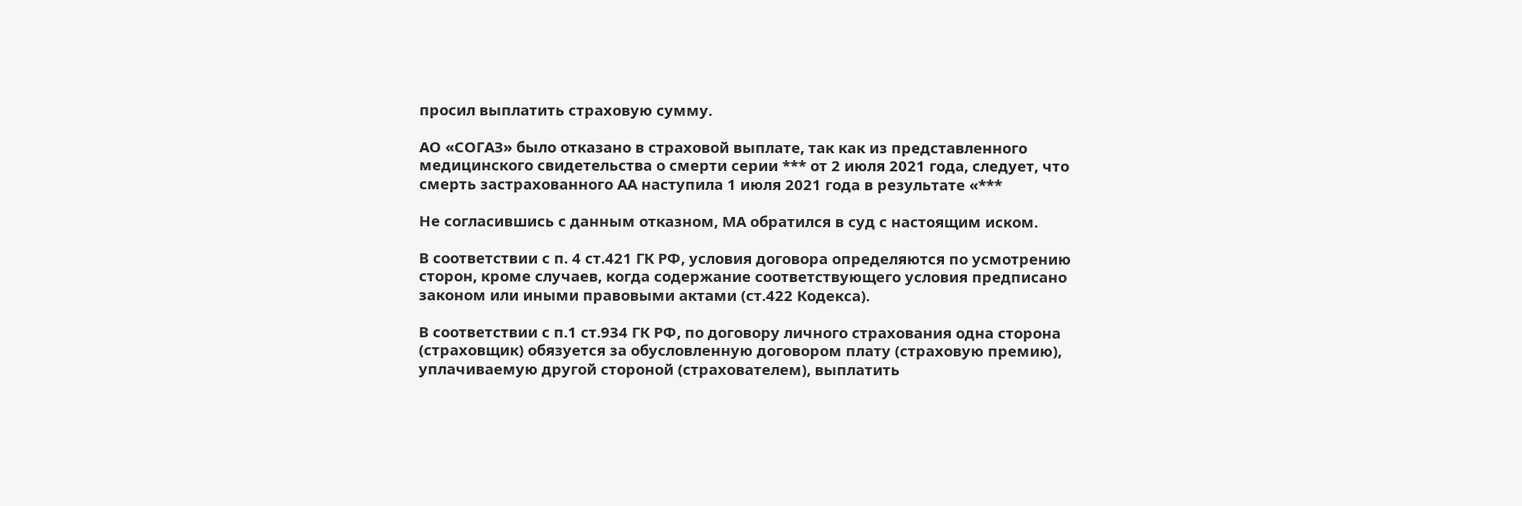просил выплатить страховую сумму.

АО «СОГАЗ» было отказано в страховой выплате, так как из представленного медицинского свидетельства о смерти серии *** от 2 июля 2021 года, следует, что смерть застрахованного АА наступила 1 июля 2021 года в результате «***

Не согласившись с данным отказном, МА обратился в суд с настоящим иском.

В соответствии с п. 4 ст.421 ГК РФ, условия договора определяются по усмотрению сторон, кроме случаев, когда содержание соответствующего условия предписано законом или иными правовыми актами (ст.422 Кодекса).

В соответствии с п.1 ст.934 ГК РФ, по договору личного страхования одна сторона (страховщик) обязуется за обусловленную договором плату (страховую премию), уплачиваемую другой стороной (страхователем), выплатить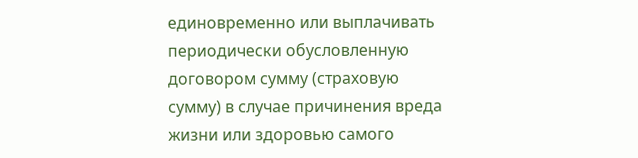единовременно или выплачивать периодически обусловленную договором сумму (страховую сумму) в случае причинения вреда жизни или здоровью самого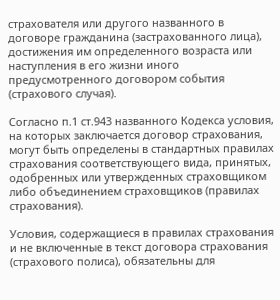страхователя или другого названного в договоре гражданина (застрахованного лица), достижения им определенного возраста или наступления в его жизни иного предусмотренного договором события (страхового случая).

Согласно п.1 ст.943 названного Кодекса условия, на которых заключается договор страхования, могут быть определены в стандартных правилах страхования соответствующего вида, принятых, одобренных или утвержденных страховщиком либо объединением страховщиков (правилах страхования).

Условия, содержащиеся в правилах страхования и не включенные в текст договора страхования (страхового полиса), обязательны для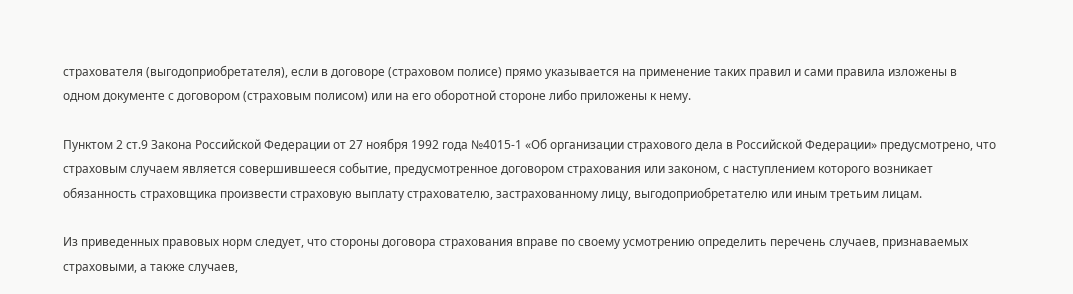страхователя (выгодоприобретателя), если в договоре (страховом полисе) прямо указывается на применение таких правил и сами правила изложены в одном документе с договором (страховым полисом) или на его оборотной стороне либо приложены к нему.

Пунктом 2 ст.9 Закона Российской Федерации от 27 ноября 1992 года №4015-1 «Об организации страхового дела в Российской Федерации» предусмотрено, что страховым случаем является совершившееся событие, предусмотренное договором страхования или законом, с наступлением которого возникает обязанность страховщика произвести страховую выплату страхователю, застрахованному лицу, выгодоприобретателю или иным третьим лицам.

Из приведенных правовых норм следует, что стороны договора страхования вправе по своему усмотрению определить перечень случаев, признаваемых страховыми, а также случаев,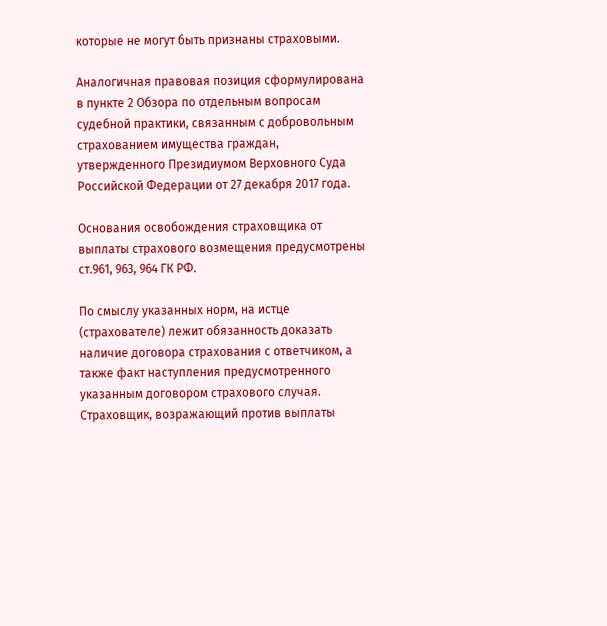которые не могут быть признаны страховыми.

Аналогичная правовая позиция сформулирована в пункте 2 Обзора по отдельным вопросам судебной практики, связанным с добровольным страхованием имущества граждан, утвержденного Президиумом Верховного Суда Российской Федерации от 27 декабря 2017 года.

Основания освобождения страховщика от выплаты страхового возмещения предусмотрены ст.961, 963, 964 ГК РФ.

По смыслу указанных норм, на истце (страхователе) лежит обязанность доказать наличие договора страхования с ответчиком, а также факт наступления предусмотренного указанным договором страхового случая. Страховщик, возражающий против выплаты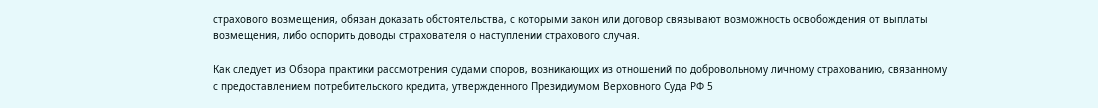страхового возмещения, обязан доказать обстоятельства, с которыми закон или договор связывают возможность освобождения от выплаты возмещения, либо оспорить доводы страхователя о наступлении страхового случая.

Как следует из Обзора практики рассмотрения судами споров, возникающих из отношений по добровольному личному страхованию, связанному с предоставлением потребительского кредита, утвержденного Президиумом Верховного Суда РФ 5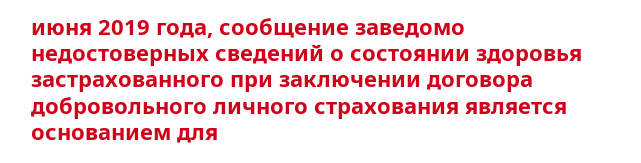июня 2019 года, сообщение заведомо недостоверных сведений о состоянии здоровья застрахованного при заключении договора добровольного личного страхования является основанием для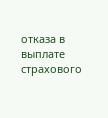отказа в выплате страхового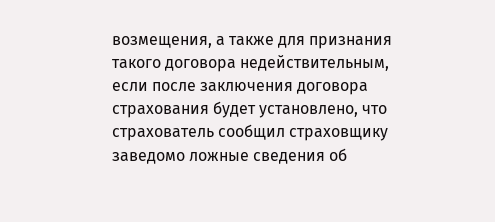возмещения, а также для признания такого договора недействительным, если после заключения договора страхования будет установлено, что страхователь сообщил страховщику заведомо ложные сведения об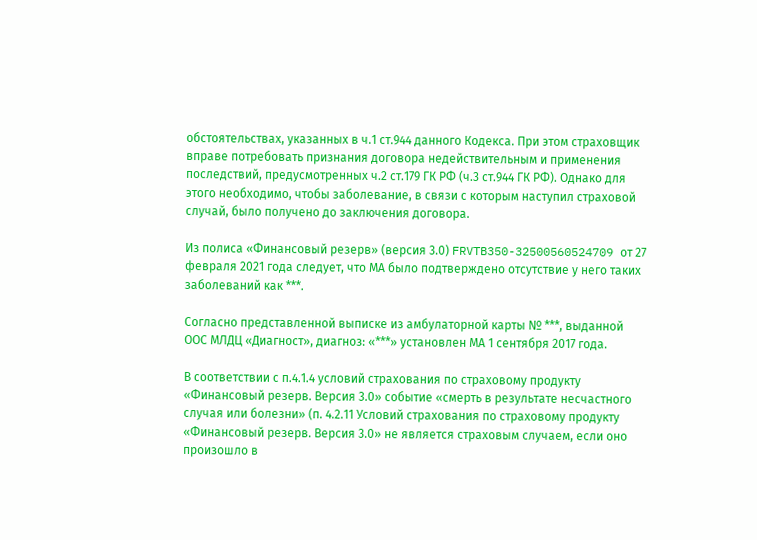обстоятельствах, указанных в ч.1 ст.944 данного Кодекса. При этом страховщик вправе потребовать признания договора недействительным и применения последствий, предусмотренных ч.2 ст.179 ГК РФ (ч.3 ст.944 ГК РФ). Однако для этого необходимо, чтобы заболевание, в связи с которым наступил страховой случай, было получено до заключения договора.

Из полиса «Финансовый резерв» (версия 3.0) FRVTB350-32500560524709 от 27 февраля 2021 года следует, что МА было подтверждено отсутствие у него таких заболеваний как ***.

Согласно представленной выписке из амбулаторной карты № ***, выданной ООС МЛДЦ «Диагност», диагноз: «***» установлен МА 1 сентября 2017 года.

В соответствии с п.4.1.4 условий страхования по страховому продукту «Финансовый резерв. Версия 3.0» событие «смерть в результате несчастного случая или болезни» (п. 4.2.11 Условий страхования по страховому продукту «Финансовый резерв. Версия 3.0» не является страховым случаем, если оно произошло в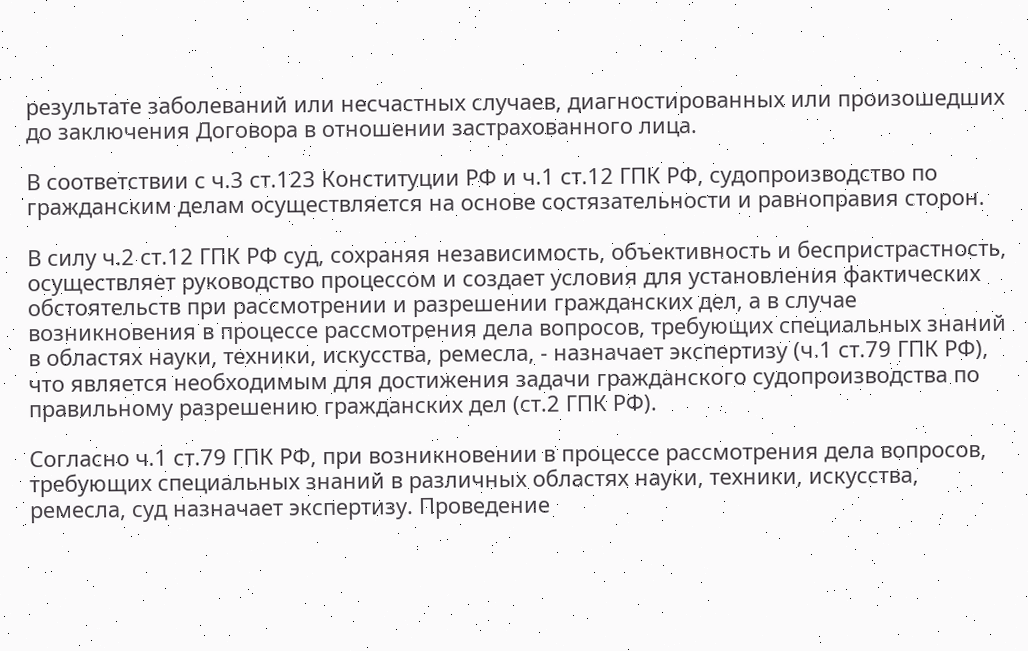результате заболеваний или несчастных случаев, диагностированных или произошедших до заключения Договора в отношении застрахованного лица.

В соответствии с ч.3 ст.123 Конституции РФ и ч.1 ст.12 ГПК РФ, судопроизводство по гражданским делам осуществляется на основе состязательности и равноправия сторон.

В силу ч.2 ст.12 ГПК РФ суд, сохраняя независимость, объективность и беспристрастность, осуществляет руководство процессом и создает условия для установления фактических обстоятельств при рассмотрении и разрешении гражданских дел, а в случае возникновения в процессе рассмотрения дела вопросов, требующих специальных знаний в областях науки, техники, искусства, ремесла, - назначает экспертизу (ч.1 ст.79 ГПК РФ), что является необходимым для достижения задачи гражданского судопроизводства по правильному разрешению гражданских дел (ст.2 ГПК РФ).

Согласно ч.1 ст.79 ГПК РФ, при возникновении в процессе рассмотрения дела вопросов, требующих специальных знаний в различных областях науки, техники, искусства, ремесла, суд назначает экспертизу. Проведение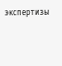экспертизы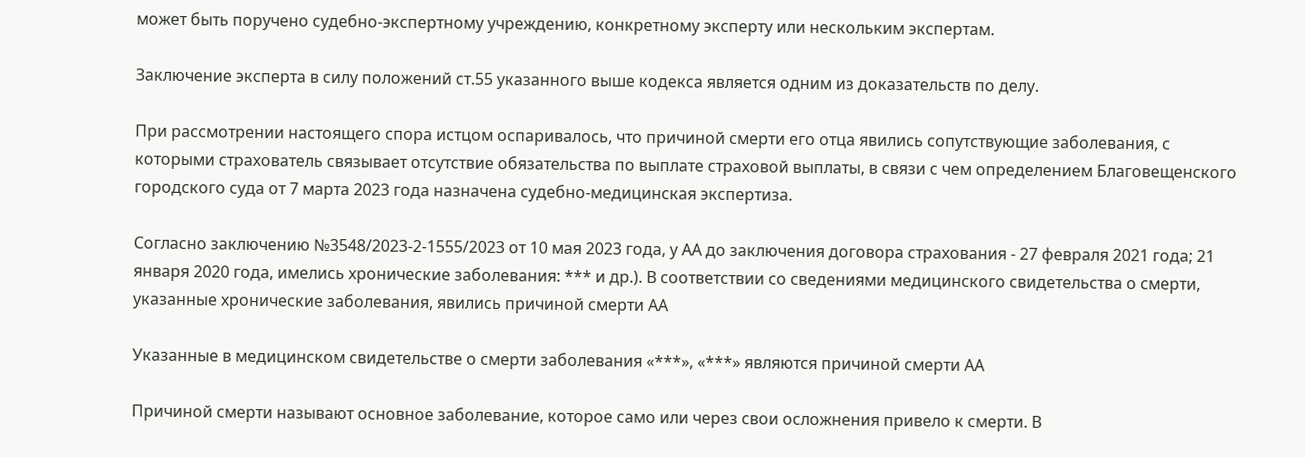может быть поручено судебно-экспертному учреждению, конкретному эксперту или нескольким экспертам.

Заключение эксперта в силу положений ст.55 указанного выше кодекса является одним из доказательств по делу.

При рассмотрении настоящего спора истцом оспаривалось, что причиной смерти его отца явились сопутствующие заболевания, с которыми страхователь связывает отсутствие обязательства по выплате страховой выплаты, в связи с чем определением Благовещенского городского суда от 7 марта 2023 года назначена судебно-медицинская экспертиза.

Согласно заключению №3548/2023-2-1555/2023 от 10 мая 2023 года, у АА до заключения договора страхования - 27 февраля 2021 года; 21 января 2020 года, имелись хронические заболевания: *** и др.). В соответствии со сведениями медицинского свидетельства о смерти, указанные хронические заболевания, явились причиной смерти АА

Указанные в медицинском свидетельстве о смерти заболевания «***», «***» являются причиной смерти АА

Причиной смерти называют основное заболевание, которое само или через свои осложнения привело к смерти. В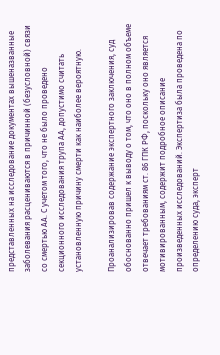представленных на исследование документах вышеназванные заболевания расцениваются в причинной (безусловной) связи со смертью АА. С учетом того, что не было проведено секционного исследования трупа АА, допустимо считать установленную причину смерти как наиболее вероятную.

Проанализировав содержание экспертного заключения, суд обоснованно пришел к выводу о том, что оно в полном объеме отвечает требованиям ст. 86 ГПК РФ, поскольку оно является мотивированным, содержит подробное описание произведенных исследований. Экспертиза была проведена по определению суда, эксперт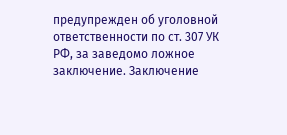предупрежден об уголовной ответственности по ст. 307 УК РФ, за заведомо ложное заключение. Заключение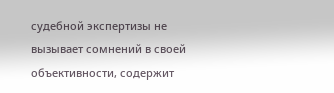судебной экспертизы не вызывает сомнений в своей объективности, содержит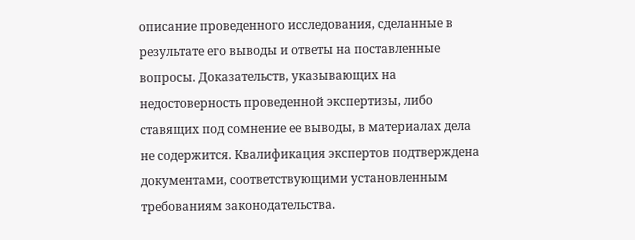описание проведенного исследования, сделанные в результате его выводы и ответы на поставленные вопросы. Доказательств, указывающих на недостоверность проведенной экспертизы, либо ставящих под сомнение ее выводы, в материалах дела не содержится. Квалификация экспертов подтверждена документами, соответствующими установленным требованиям законодательства.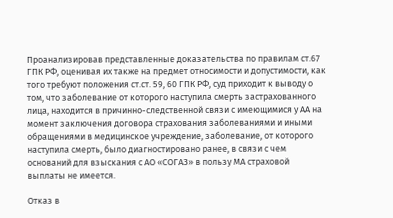Проанализировав представленные доказательства по правилам ст.67 ГПК РФ, оценивая их также на предмет относимости и допустимости, как того требуют положения ст.ст. 59, 60 ГПК РФ, суд приходит к выводу о том, что заболевание от которого наступила смерть застрахованного лица, находится в причинно-следственной связи с имеющимися у АА на момент заключения договора страхования заболеваниями и иными обращениями в медицинское учреждение, заболевание, от которого наступила смерть, было диагностировано ранее, в связи с чем оснований для взыскания с АО «СОГАЗ» в пользу МА страховой выплаты не имеется.

Отказ в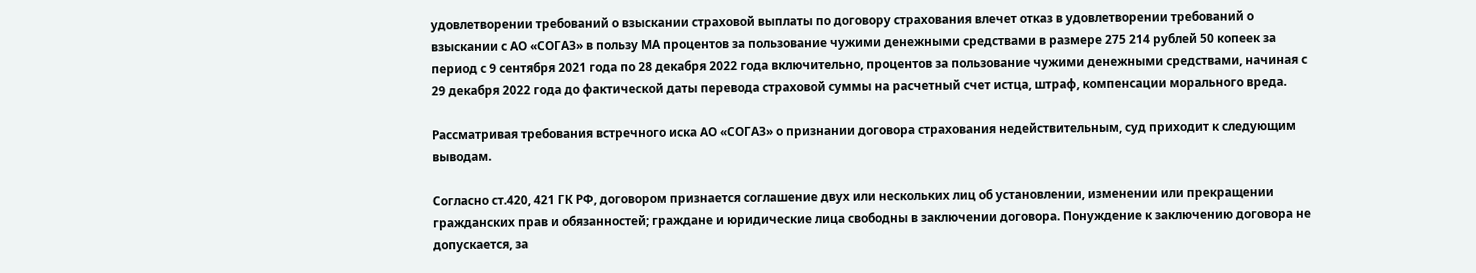удовлетворении требований о взыскании страховой выплаты по договору страхования влечет отказ в удовлетворении требований о взыскании с АО «СОГАЗ» в пользу МА процентов за пользование чужими денежными средствами в размере 275 214 рублей 50 копеек за период с 9 сентября 2021 года по 28 декабря 2022 года включительно, процентов за пользование чужими денежными средствами, начиная с 29 декабря 2022 года до фактической даты перевода страховой суммы на расчетный счет истца, штраф, компенсации морального вреда.

Рассматривая требования встречного иска АО «СОГАЗ» о признании договора страхования недействительным, суд приходит к следующим выводам.

Согласно ст.420, 421 ГК РФ, договором признается соглашение двух или нескольких лиц об установлении, изменении или прекращении гражданских прав и обязанностей; граждане и юридические лица свободны в заключении договора. Понуждение к заключению договора не допускается, за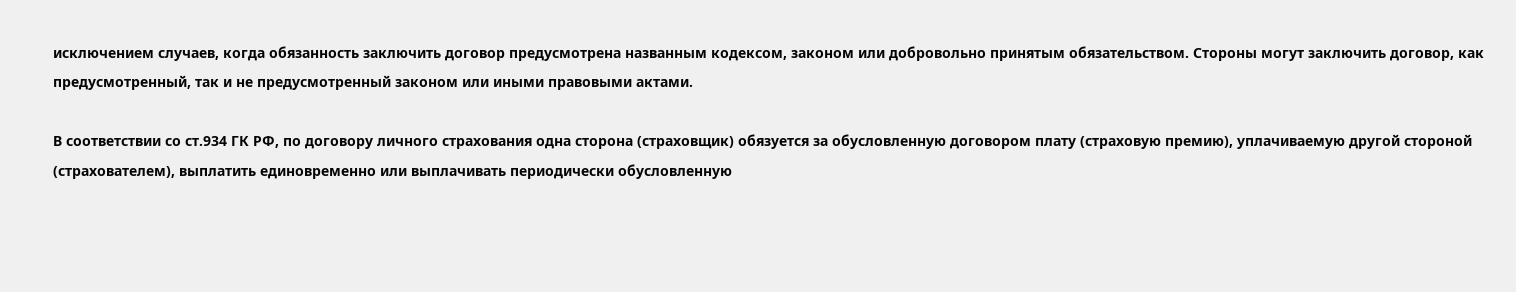исключением случаев, когда обязанность заключить договор предусмотрена названным кодексом, законом или добровольно принятым обязательством. Стороны могут заключить договор, как предусмотренный, так и не предусмотренный законом или иными правовыми актами.

В соответствии со ст.934 ГК РФ, по договору личного страхования одна сторона (страховщик) обязуется за обусловленную договором плату (страховую премию), уплачиваемую другой стороной (страхователем), выплатить единовременно или выплачивать периодически обусловленную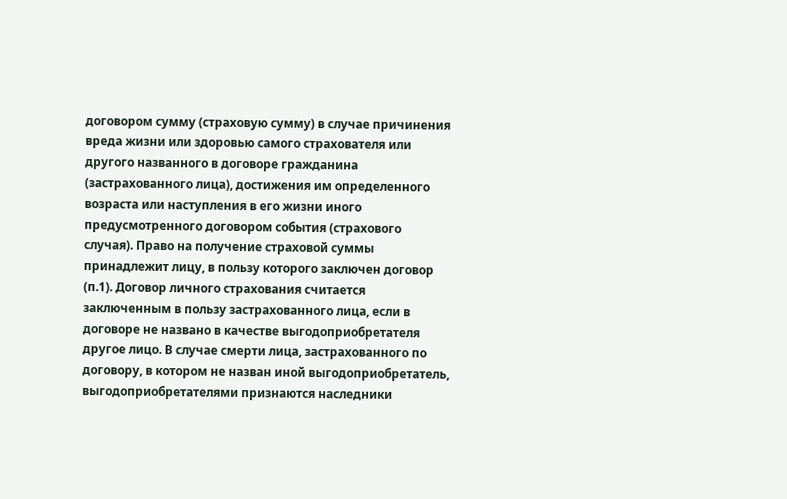договором сумму (страховую сумму) в случае причинения вреда жизни или здоровью самого страхователя или другого названного в договоре гражданина (застрахованного лица), достижения им определенного возраста или наступления в его жизни иного предусмотренного договором события (страхового случая). Право на получение страховой суммы принадлежит лицу, в пользу которого заключен договор (п.1). Договор личного страхования считается заключенным в пользу застрахованного лица, если в договоре не названо в качестве выгодоприобретателя другое лицо. В случае смерти лица, застрахованного по договору, в котором не назван иной выгодоприобретатель, выгодоприобретателями признаются наследники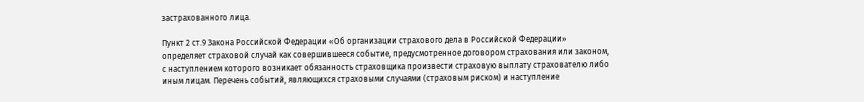застрахованного лица.

Пункт 2 ст.9 Закона Российской Федерации «Об организации страхового дела в Российской Федерации» определяет страховой случай как совершившееся событие, предусмотренное договором страхования или законом, с наступлением которого возникает обязанность страховщика произвести страховую выплату страхователю либо иным лицам. Перечень событий, являющихся страховыми случаями (страховым риском) и наступление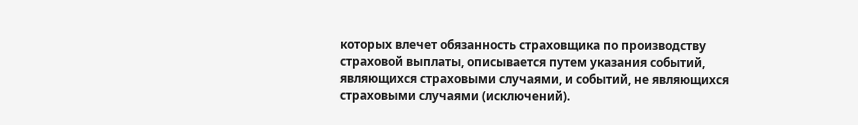которых влечет обязанность страховщика по производству страховой выплаты, описывается путем указания событий, являющихся страховыми случаями, и событий, не являющихся страховыми случаями (исключений).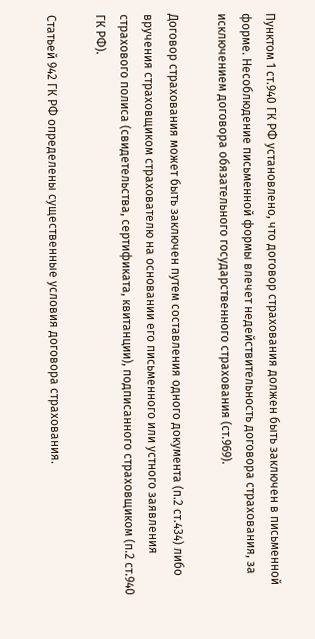Пунктом 1 ст.940 ГК РФ установлено, что договор страхования должен быть заключен в письменной форме. Несоблюдение письменной формы влечет недействительность договора страхования, за исключением договора обязательного государственного страхования (ст.969).

Договор страхования может быть заключен путем составления одного документа (п.2 ст.434) либо вручения страховщиком страхователю на основании его письменного или устного заявления страхового полиса (свидетельства, сертификата, квитанции), подписанного страховщиком (п.2 ст.940 ГК РФ).

Статьей 942 ГК РФ определены существенные условия договора страхования.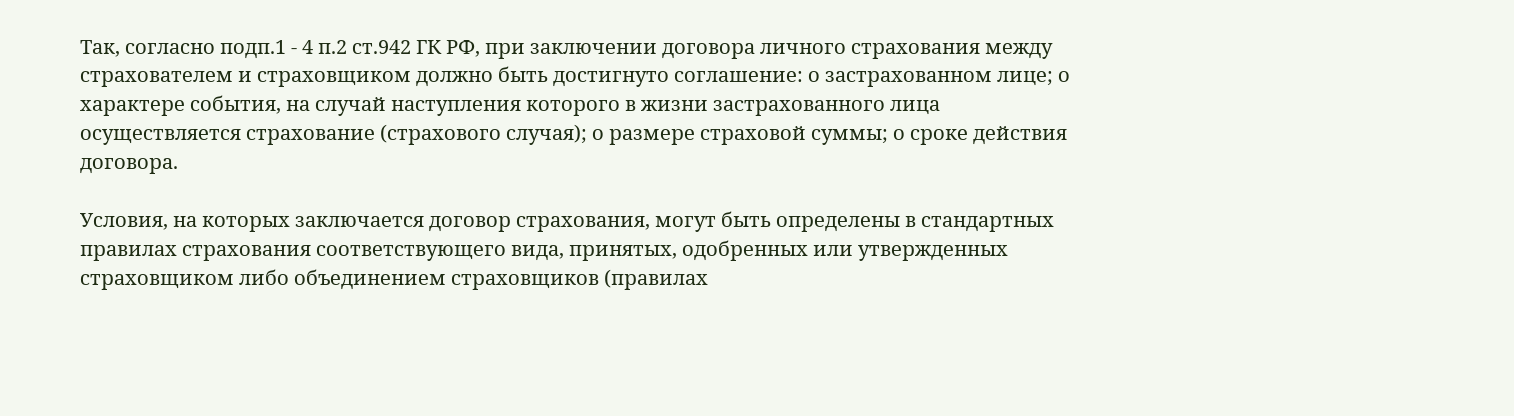Так, согласно подп.1 - 4 п.2 ст.942 ГК РФ, при заключении договора личного страхования между страхователем и страховщиком должно быть достигнуто соглашение: о застрахованном лице; о характере события, на случай наступления которого в жизни застрахованного лица осуществляется страхование (страхового случая); о размере страховой суммы; о сроке действия договора.

Условия, на которых заключается договор страхования, могут быть определены в стандартных правилах страхования соответствующего вида, принятых, одобренных или утвержденных страховщиком либо объединением страховщиков (правилах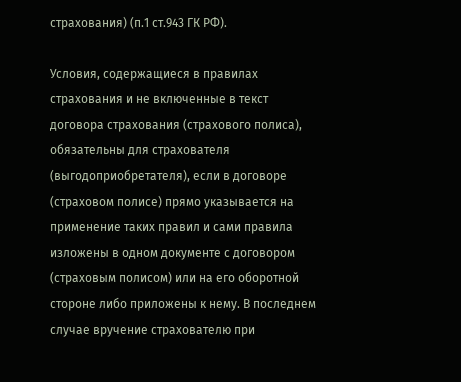страхования) (п.1 ст.943 ГК РФ).

Условия, содержащиеся в правилах страхования и не включенные в текст договора страхования (страхового полиса), обязательны для страхователя (выгодоприобретателя), если в договоре (страховом полисе) прямо указывается на применение таких правил и сами правила изложены в одном документе с договором (страховым полисом) или на его оборотной стороне либо приложены к нему. В последнем случае вручение страхователю при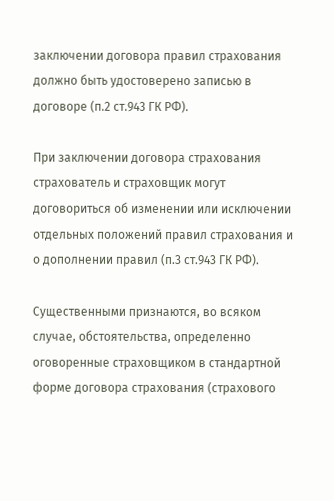заключении договора правил страхования должно быть удостоверено записью в договоре (п.2 ст.943 ГК РФ).

При заключении договора страхования страхователь и страховщик могут договориться об изменении или исключении отдельных положений правил страхования и о дополнении правил (п.3 ст.943 ГК РФ).

Существенными признаются, во всяком случае, обстоятельства, определенно оговоренные страховщиком в стандартной форме договора страхования (страхового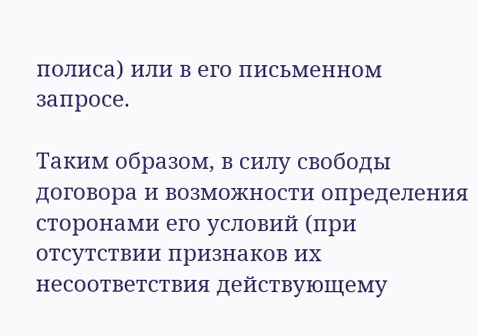полиса) или в его письменном запросе.

Таким образом, в силу свободы договора и возможности определения сторонами его условий (при отсутствии признаков их несоответствия действующему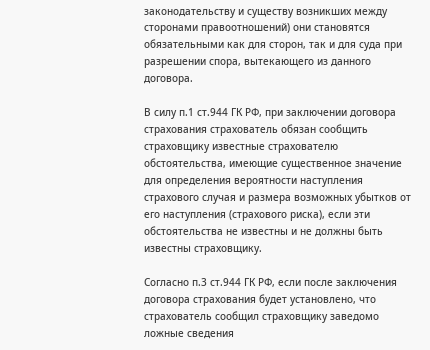законодательству и существу возникших между сторонами правоотношений) они становятся обязательными как для сторон, так и для суда при разрешении спора, вытекающего из данного договора.

В силу п.1 ст.944 ГК РФ, при заключении договора страхования страхователь обязан сообщить страховщику известные страхователю обстоятельства, имеющие существенное значение для определения вероятности наступления страхового случая и размера возможных убытков от его наступления (страхового риска), если эти обстоятельства не известны и не должны быть известны страховщику.

Согласно п.3 ст.944 ГК РФ, если после заключения договора страхования будет установлено, что страхователь сообщил страховщику заведомо ложные сведения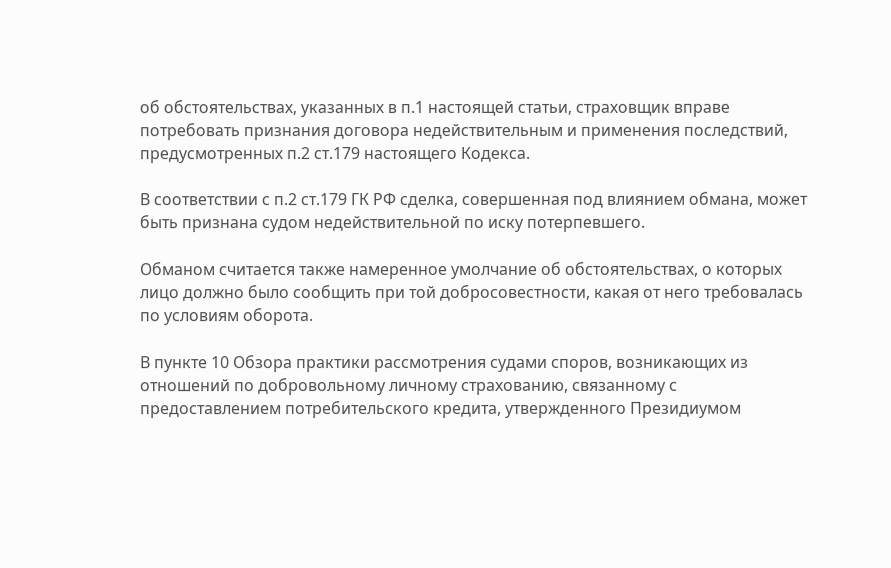об обстоятельствах, указанных в п.1 настоящей статьи, страховщик вправе потребовать признания договора недействительным и применения последствий, предусмотренных п.2 ст.179 настоящего Кодекса.

В соответствии с п.2 ст.179 ГК РФ сделка, совершенная под влиянием обмана, может быть признана судом недействительной по иску потерпевшего.

Обманом считается также намеренное умолчание об обстоятельствах, о которых лицо должно было сообщить при той добросовестности, какая от него требовалась по условиям оборота.

В пункте 10 Обзора практики рассмотрения судами споров, возникающих из отношений по добровольному личному страхованию, связанному с предоставлением потребительского кредита, утвержденного Президиумом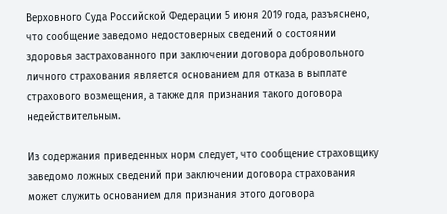Верховного Суда Российской Федерации 5 июня 2019 года, разъяснено, что сообщение заведомо недостоверных сведений о состоянии здоровья застрахованного при заключении договора добровольного личного страхования является основанием для отказа в выплате страхового возмещения, а также для признания такого договора недействительным.

Из содержания приведенных норм следует, что сообщение страховщику заведомо ложных сведений при заключении договора страхования может служить основанием для признания этого договора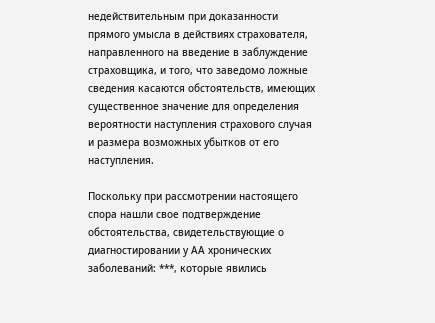недействительным при доказанности прямого умысла в действиях страхователя, направленного на введение в заблуждение страховщика, и того, что заведомо ложные сведения касаются обстоятельств, имеющих существенное значение для определения вероятности наступления страхового случая и размера возможных убытков от его наступления.

Поскольку при рассмотрении настоящего спора нашли свое подтверждение обстоятельства, свидетельствующие о диагностировании у АА хронических заболеваний: ***, которые явились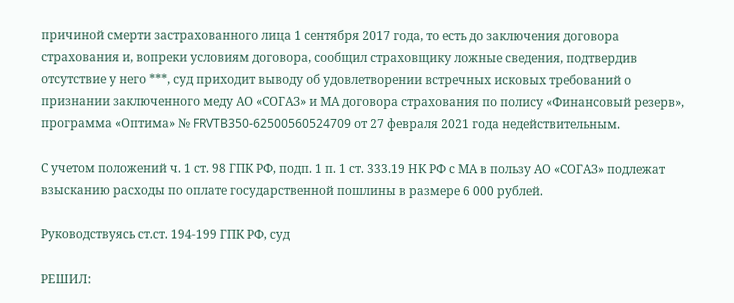причиной смерти застрахованного лица 1 сентября 2017 года, то есть до заключения договора страхования и, вопреки условиям договора, сообщил страховщику ложные сведения, подтвердив отсутствие у него ***, суд приходит выводу об удовлетворении встречных исковых требований о признании заключенного меду АО «СОГАЗ» и МА договора страхования по полису «Финансовый резерв», программа «Оптима» № FRVTB350-62500560524709 от 27 февраля 2021 года недействительным.

С учетом положений ч. 1 ст. 98 ГПК РФ, подп. 1 п. 1 ст. 333.19 НК РФ с МА в пользу АО «СОГАЗ» подлежат взысканию расходы по оплате государственной пошлины в размере 6 000 рублей.

Руководствуясь ст.ст. 194-199 ГПК РФ, суд

РЕШИЛ: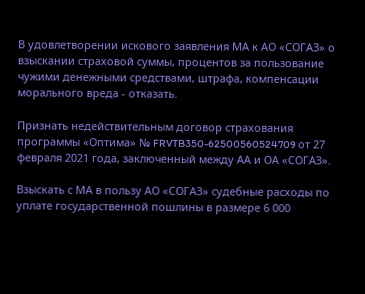В удовлетворении искового заявления МА к АО «СОГАЗ» о взыскании страховой суммы, процентов за пользование чужими денежными средствами, штрафа, компенсации морального вреда - отказать.

Признать недействительным договор страхования программы «Оптима» № FRVTB350-62500560524709 от 27 февраля 2021 года, заключенный между АА и ОА «СОГАЗ».

Взыскать с МА в пользу АО «СОГАЗ» судебные расходы по уплате государственной пошлины в размере 6 000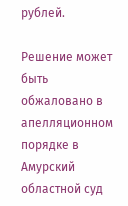рублей.

Решение может быть обжаловано в апелляционном порядке в Амурский областной суд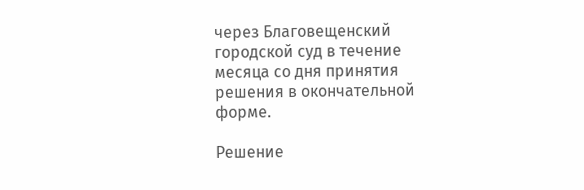через Благовещенский городской суд в течение месяца со дня принятия решения в окончательной форме.

Решение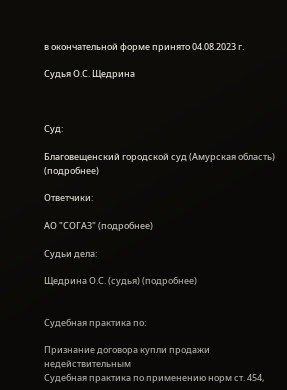в окончательной форме принято 04.08.2023 г.

Судья О.С. Щедрина



Суд:

Благовещенский городской суд (Амурская область) (подробнее)

Ответчики:

АО "СОГАЗ" (подробнее)

Судьи дела:

Щедрина О.С. (судья) (подробнее)


Судебная практика по:

Признание договора купли продажи недействительным
Судебная практика по применению норм ст. 454,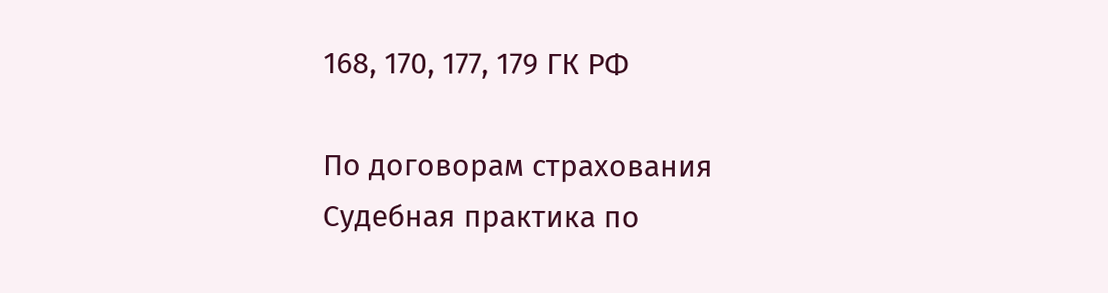168, 170, 177, 179 ГК РФ

По договорам страхования
Судебная практика по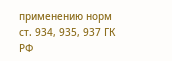применению норм ст. 934, 935, 937 ГК РФ